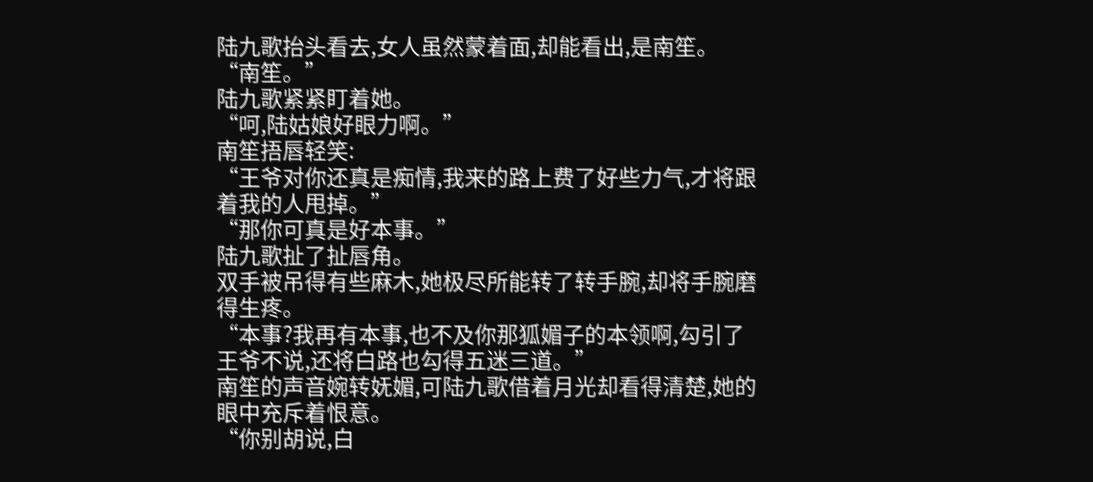陆九歌抬头看去,女人虽然蒙着面,却能看出,是南笙。
“南笙。”
陆九歌紧紧盯着她。
“呵,陆姑娘好眼力啊。”
南笙捂唇轻笑:
“王爷对你还真是痴情,我来的路上费了好些力气,才将跟着我的人甩掉。”
“那你可真是好本事。”
陆九歌扯了扯唇角。
双手被吊得有些麻木,她极尽所能转了转手腕,却将手腕磨得生疼。
“本事?我再有本事,也不及你那狐媚子的本领啊,勾引了王爷不说,还将白路也勾得五迷三道。”
南笙的声音婉转妩媚,可陆九歌借着月光却看得清楚,她的眼中充斥着恨意。
“你别胡说,白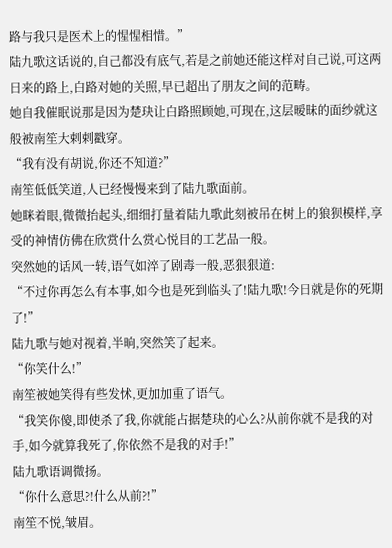路与我只是医术上的惺惺相惜。”
陆九歌这话说的,自己都没有底气,若是之前她还能这样对自己说,可这两日来的路上,白路对她的关照,早已超出了朋友之间的范畴。
她自我催眠说那是因为楚玦让白路照顾她,可现在,这层暧昧的面纱就这般被南笙大剌剌戳穿。
“我有没有胡说,你还不知道?”
南笙低低笑道,人已经慢慢来到了陆九歌面前。
她眯着眼,微微抬起头,细细打量着陆九歌此刻被吊在树上的狼狈模样,享受的神情仿佛在欣赏什么赏心悦目的工艺品一般。
突然她的话风一转,语气如淬了剧毒一般,恶狠狠道:
“不过你再怎么有本事,如今也是死到临头了!陆九歌!今日就是你的死期了!”
陆九歌与她对视着,半晌,突然笑了起来。
“你笑什么!”
南笙被她笑得有些发怵,更加加重了语气。
“我笑你傻,即使杀了我,你就能占据楚玦的心么?从前你就不是我的对手,如今就算我死了,你依然不是我的对手!”
陆九歌语调微扬。
“你什么意思?!什么从前?!”
南笙不悦,皱眉。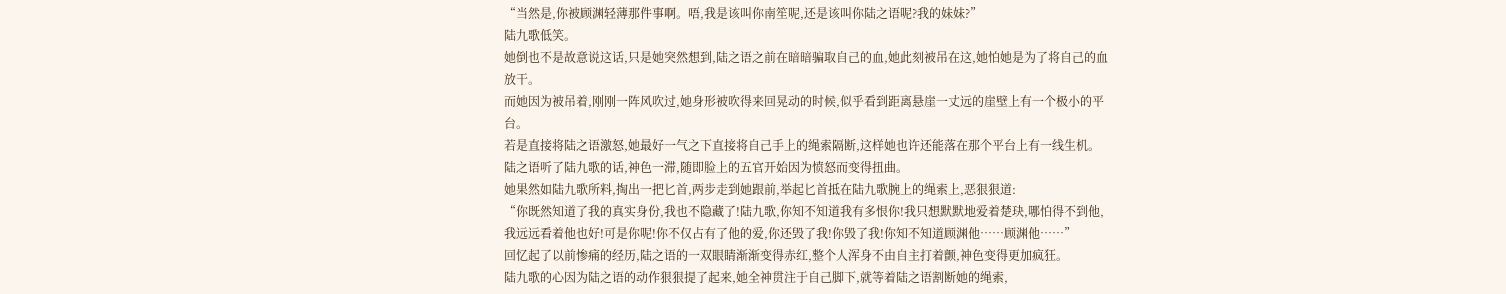“当然是,你被顾渊轻薄那件事啊。唔,我是该叫你南笙呢,还是该叫你陆之语呢?我的妹妹?”
陆九歌低笑。
她倒也不是故意说这话,只是她突然想到,陆之语之前在暗暗骗取自己的血,她此刻被吊在这,她怕她是为了将自己的血放干。
而她因为被吊着,刚刚一阵风吹过,她身形被吹得来回晃动的时候,似乎看到距离悬崖一丈远的崖壁上有一个极小的平台。
若是直接将陆之语激怒,她最好一气之下直接将自己手上的绳索隔断,这样她也许还能落在那个平台上有一线生机。
陆之语听了陆九歌的话,神色一滞,随即脸上的五官开始因为愤怒而变得扭曲。
她果然如陆九歌所料,掏出一把匕首,两步走到她跟前,举起匕首抵在陆九歌腕上的绳索上,恶狠狠道:
“你既然知道了我的真实身份,我也不隐藏了!陆九歌,你知不知道我有多恨你!我只想默默地爱着楚玦,哪怕得不到他,我远远看着他也好!可是你呢!你不仅占有了他的爱,你还毁了我!你毁了我!你知不知道顾渊他……顾渊他……”
回忆起了以前惨痛的经历,陆之语的一双眼睛渐渐变得赤红,整个人浑身不由自主打着颤,神色变得更加疯狂。
陆九歌的心因为陆之语的动作狠狠提了起来,她全神贯注于自己脚下,就等着陆之语割断她的绳索,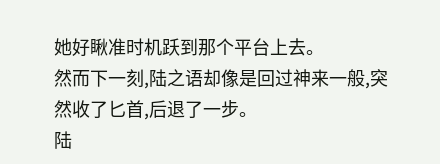她好瞅准时机跃到那个平台上去。
然而下一刻,陆之语却像是回过神来一般,突然收了匕首,后退了一步。
陆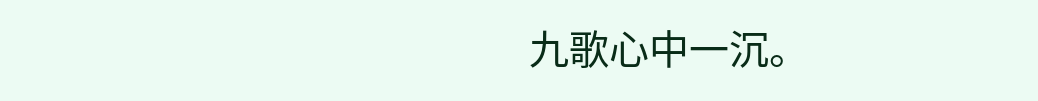九歌心中一沉。